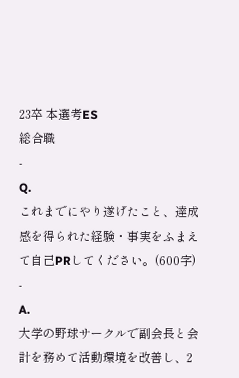23卒 本選考ES
総合職
-
Q.
これまでにやり遂げたこと、達成感を得られた経験・事実をふまえて自己PRしてください。(600字)
-
A.
大学の野球サークルで副会長と会計を務めて活動環境を改善し、2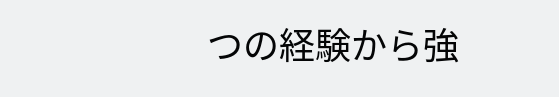つの経験から強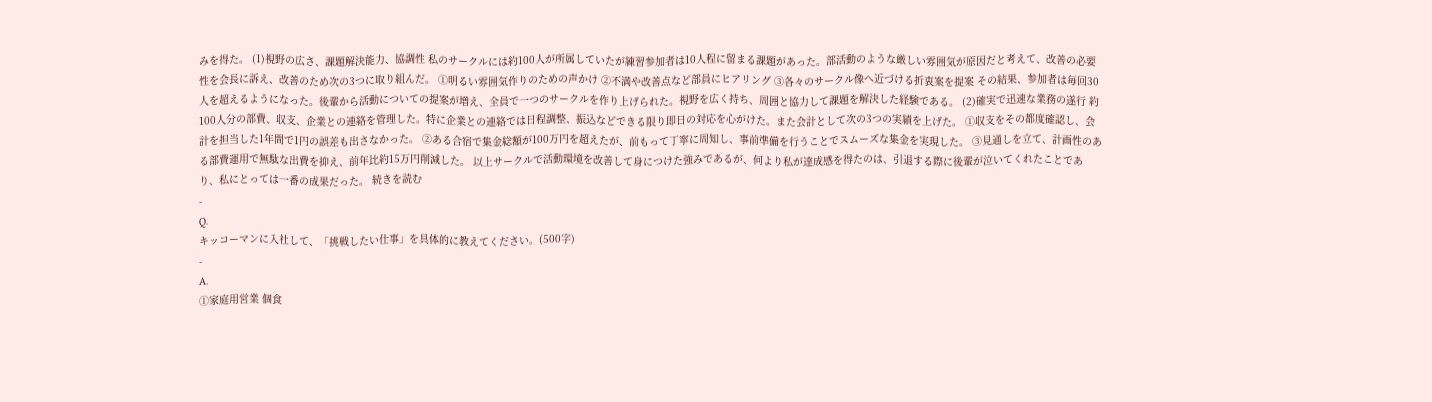みを得た。 (1)視野の広さ、課題解決能力、協調性 私のサークルには約100人が所属していたが練習参加者は10人程に留まる課題があった。部活動のような厳しい雰囲気が原因だと考えて、改善の必要性を会長に訴え、改善のため次の3つに取り組んだ。 ①明るい雰囲気作りのための声かけ ②不満や改善点など部員にヒアリング ③各々のサークル像へ近づける折衷案を提案 その結果、参加者は毎回30人を超えるようになった。後輩から活動についての提案が増え、全員で一つのサークルを作り上げられた。視野を広く持ち、周囲と協力して課題を解決した経験である。 (2)確実で迅速な業務の遂行 約100人分の部費、収支、企業との連絡を管理した。特に企業との連絡では日程調整、振込などできる限り即日の対応を心がけた。また会計として次の3つの実績を上げた。 ①収支をその都度確認し、会計を担当した1年間で1円の誤差も出さなかった。 ②ある合宿で集金総額が100万円を超えたが、前もって丁寧に周知し、事前準備を行うことでスムーズな集金を実現した。 ③見通しを立て、計画性のある部費運用で無駄な出費を抑え、前年比約15万円削減した。 以上サークルで活動環境を改善して身につけた強みであるが、何より私が達成感を得たのは、引退する際に後輩が泣いてくれたことであり、私にとっては一番の成果だった。 続きを読む
-
Q.
キッコーマンに入社して、「挑戦したい仕事」を具体的に教えてください。(500字)
-
A.
①家庭用営業 個食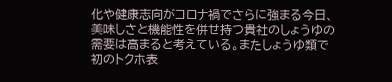化や健康志向がコロナ禍でさらに強まる今日、美味しさと機能性を併せ持つ貴社のしょうゆの需要は高まると考えている。またしょうゆ類で初のトクホ表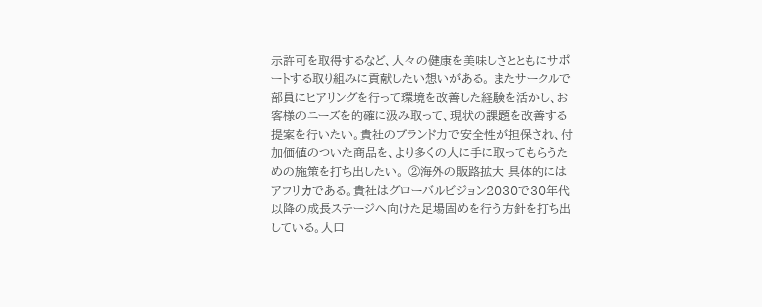示許可を取得するなど、人々の健康を美味しさとともにサポートする取り組みに貢献したい想いがある。 またサークルで部員にヒアリングを行って環境を改善した経験を活かし、お客様のニーズを的確に汲み取って、現状の課題を改善する提案を行いたい。貴社のブランド力で安全性が担保され、付加価値のついた商品を、より多くの人に手に取ってもらうための施策を打ち出したい。 ②海外の販路拡大 具体的にはアフリカである。貴社はグローバルビジョン2030で30年代以降の成長ステージへ向けた足場固めを行う方針を打ち出している。人口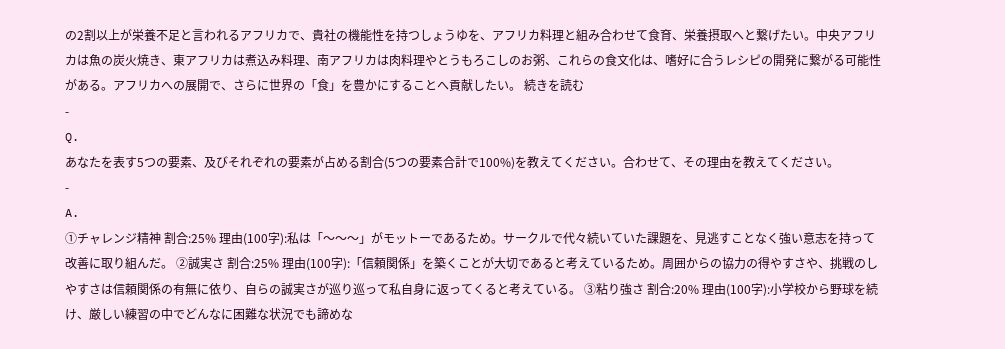の2割以上が栄養不足と言われるアフリカで、貴社の機能性を持つしょうゆを、アフリカ料理と組み合わせて食育、栄養摂取へと繋げたい。中央アフリカは魚の炭火焼き、東アフリカは煮込み料理、南アフリカは肉料理やとうもろこしのお粥、これらの食文化は、嗜好に合うレシピの開発に繋がる可能性がある。アフリカへの展開で、さらに世界の「食」を豊かにすることへ貢献したい。 続きを読む
-
Q.
あなたを表す5つの要素、及びそれぞれの要素が占める割合(5つの要素合計で100%)を教えてください。合わせて、その理由を教えてください。
-
A.
①チャレンジ精神 割合:25% 理由(100字):私は「〜〜〜」がモットーであるため。サークルで代々続いていた課題を、見逃すことなく強い意志を持って改善に取り組んだ。 ②誠実さ 割合:25% 理由(100字):「信頼関係」を築くことが大切であると考えているため。周囲からの協力の得やすさや、挑戦のしやすさは信頼関係の有無に依り、自らの誠実さが巡り巡って私自身に返ってくると考えている。 ③粘り強さ 割合:20% 理由(100字):小学校から野球を続け、厳しい練習の中でどんなに困難な状況でも諦めな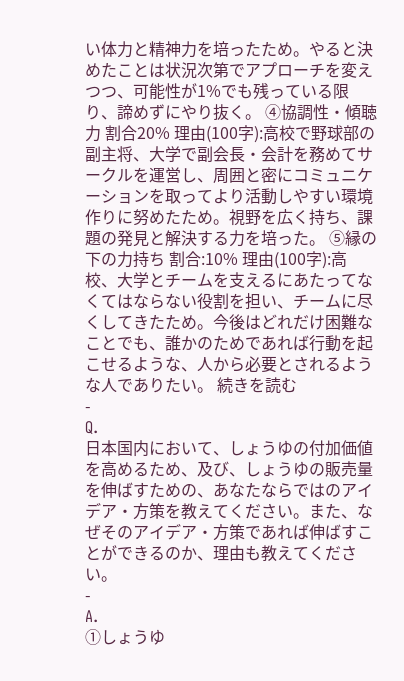い体力と精神力を培ったため。やると決めたことは状況次第でアプローチを変えつつ、可能性が1%でも残っている限り、諦めずにやり抜く。 ④協調性・傾聴力 割合20% 理由(100字):高校で野球部の副主将、大学で副会長・会計を務めてサークルを運営し、周囲と密にコミュニケーションを取ってより活動しやすい環境作りに努めたため。視野を広く持ち、課題の発見と解決する力を培った。 ⑤縁の下の力持ち 割合:10% 理由(100字):高校、大学とチームを支えるにあたってなくてはならない役割を担い、チームに尽くしてきたため。今後はどれだけ困難なことでも、誰かのためであれば行動を起こせるような、人から必要とされるような人でありたい。 続きを読む
-
Q.
日本国内において、しょうゆの付加価値を高めるため、及び、しょうゆの販売量を伸ばすための、あなたならではのアイデア・方策を教えてください。また、なぜそのアイデア・方策であれば伸ばすことができるのか、理由も教えてください。
-
A.
①しょうゆ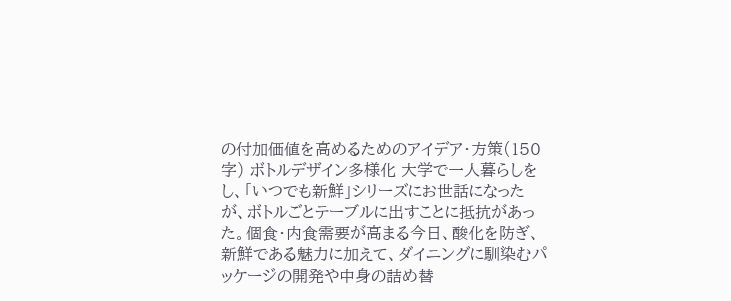の付加価値を高めるためのアイデア・方策(150字) ボトルデザイン多様化 大学で一人暮らしをし、「いつでも新鮮」シリーズにお世話になったが、ボトルごとテーブルに出すことに抵抗があった。個食・内食需要が高まる今日、酸化を防ぎ、新鮮である魅力に加えて、ダイニングに馴染むパッケージの開発や中身の詰め替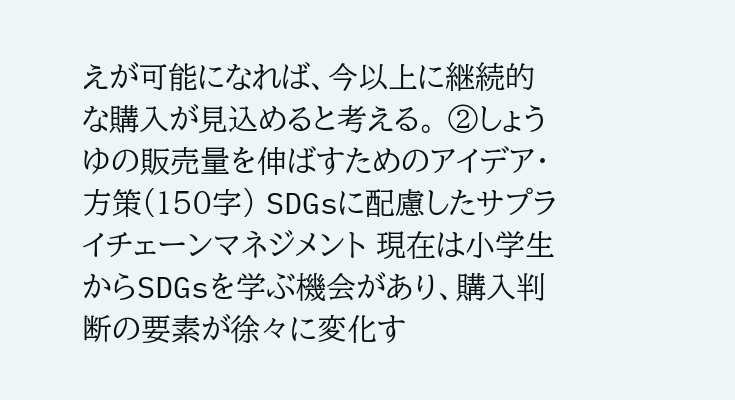えが可能になれば、今以上に継続的な購入が見込めると考える。 ②しょうゆの販売量を伸ばすためのアイデア・方策(150字) SDGsに配慮したサプライチェーンマネジメント 現在は小学生からSDGsを学ぶ機会があり、購入判断の要素が徐々に変化す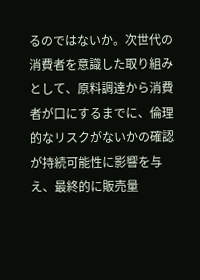るのではないか。次世代の消費者を意識した取り組みとして、原料調達から消費者が口にするまでに、倫理的なリスクがないかの確認が持続可能性に影響を与え、最終的に販売量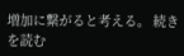増加に繋がると考える。 続きを読む